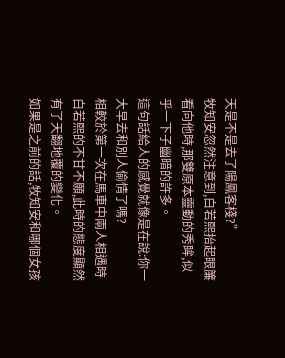天是不是去了陽鳳客棧?”
牧知安忽然注意到,白若熙抬起眼簾看向他時,那雙原本靈動的秀眸,似乎一下子幽暗的許多。
這句話給人的感覺就像是在說:你一大早去和別人偷情了嗎?
相較於第一次在馬車中兩人相遇時白若熙的不甘不願,此時的態度顯然有了天翻地覆的變化。
如果是之前的話,牧知安和哪個女孩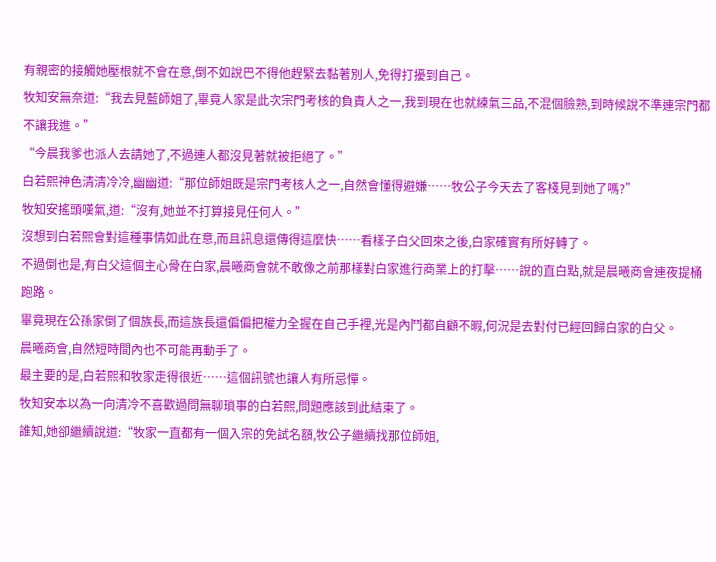有親密的接觸她壓根就不會在意,倒不如說巴不得他趕緊去黏著別人,免得打擾到自己。
牧知安無奈道:“我去見藍師姐了,畢竟人家是此次宗門考核的負責人之一,我到現在也就練氣三品,不混個臉熟,到時候說不準連宗門都不讓我進。”
“今晨我爹也派人去請她了,不過連人都沒見著就被拒絕了。”
白若熙神色清清冷冷,幽幽道:“那位師姐既是宗門考核人之一,自然會懂得避嫌……牧公子今天去了客棧見到她了嗎?”
牧知安搖頭嘆氣,道:“沒有,她並不打算接見任何人。”
沒想到白若熙會對這種事情如此在意,而且訊息還傳得這麼快……看樣子白父回來之後,白家確實有所好轉了。
不過倒也是,有白父這個主心骨在白家,晨曦商會就不敢像之前那樣對白家進行商業上的打擊……說的直白點,就是晨曦商會連夜提桶跑路。
畢竟現在公孫家倒了個族長,而這族長還偏偏把權力全握在自己手裡,光是內鬥都自顧不暇,何況是去對付已經回歸白家的白父。
晨曦商會,自然短時間內也不可能再動手了。
最主要的是,白若熙和牧家走得很近……這個訊號也讓人有所忌憚。
牧知安本以為一向清冷不喜歡過問無聊瑣事的白若熙,問題應該到此結束了。
誰知,她卻繼續說道:“牧家一直都有一個入宗的免試名額,牧公子繼續找那位師姐,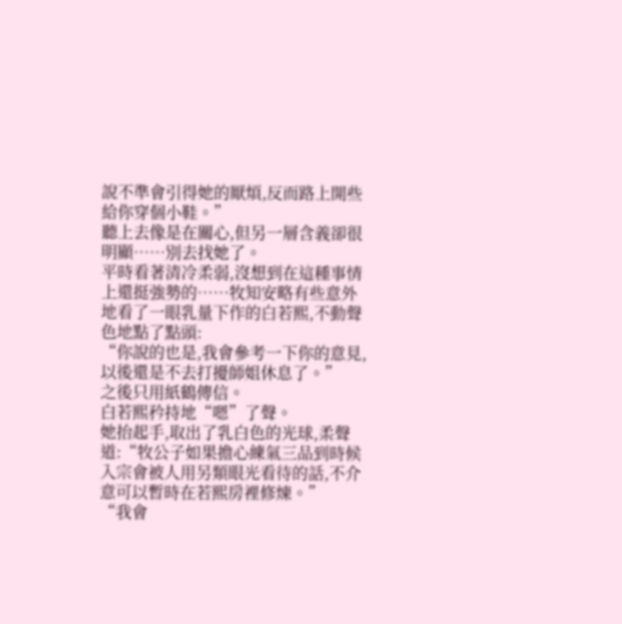說不準會引得她的厭煩,反而路上開些給你穿個小鞋。”
聽上去像是在關心,但另一層含義卻很明顯……別去找她了。
平時看著清冷柔弱,沒想到在這種事情上還挺強勢的……牧知安略有些意外地看了一眼乳量下作的白若熙,不動聲色地點了點頭:
“你說的也是,我會參考一下你的意見,以後還是不去打擾師姐休息了。”
之後只用紙鶴傳信。
白若熙矜持地“嗯”了聲。
她抬起手,取出了乳白色的光球,柔聲道:“牧公子如果擔心練氣三品到時候入宗會被人用另類眼光看待的話,不介意可以暫時在若熙房裡修煉。”
“我會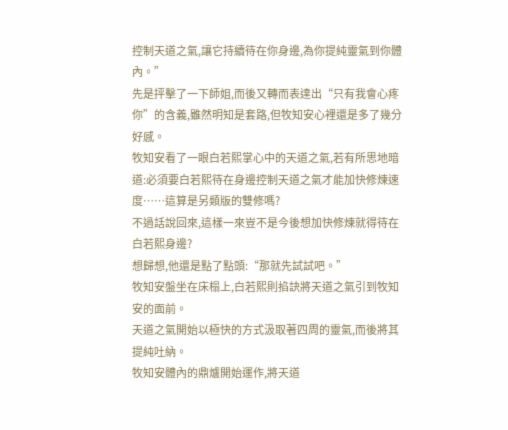控制天道之氣,讓它持續待在你身邊,為你提純靈氣到你體內。”
先是抨擊了一下師姐,而後又轉而表達出“只有我會心疼你”的含義,雖然明知是套路,但牧知安心裡還是多了幾分好感。
牧知安看了一眼白若熙掌心中的天道之氣,若有所思地暗道:必須要白若熙待在身邊控制天道之氣才能加快修煉速度……這算是另類版的雙修嗎?
不過話說回來,這樣一來豈不是今後想加快修煉就得待在白若熙身邊?
想歸想,他還是點了點頭:“那就先試試吧。”
牧知安盤坐在床榻上,白若熙則掐訣將天道之氣引到牧知安的面前。
天道之氣開始以極快的方式汲取著四周的靈氣,而後將其提純吐納。
牧知安體內的鼎爐開始運作,將天道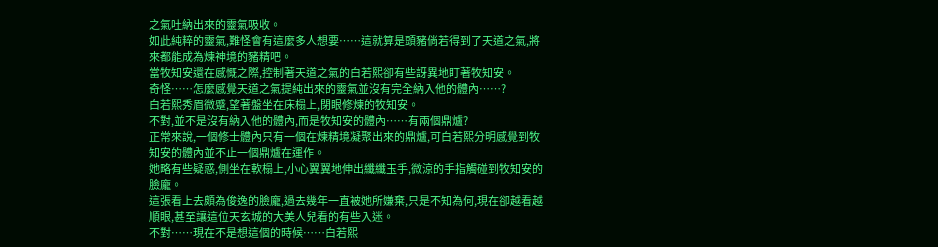之氣吐納出來的靈氣吸收。
如此純粹的靈氣,難怪會有這麼多人想要……這就算是頭豬倘若得到了天道之氣,將來都能成為煉神境的豬精吧。
當牧知安還在感慨之際,控制著天道之氣的白若熙卻有些訝異地盯著牧知安。
奇怪……怎麼感覺天道之氣提純出來的靈氣並沒有完全納入他的體內……?
白若熙秀眉微蹙,望著盤坐在床榻上,閉眼修煉的牧知安。
不對,並不是沒有納入他的體內,而是牧知安的體內……有兩個鼎爐?
正常來說,一個修士體內只有一個在煉精境凝聚出來的鼎爐,可白若熙分明感覺到牧知安的體內並不止一個鼎爐在運作。
她略有些疑惑,側坐在軟榻上,小心翼翼地伸出纖纖玉手,微涼的手指觸碰到牧知安的臉龐。
這張看上去頗為俊逸的臉龐,過去幾年一直被她所嫌棄,只是不知為何,現在卻越看越順眼,甚至讓這位天玄城的大美人兒看的有些入迷。
不對……現在不是想這個的時候……白若熙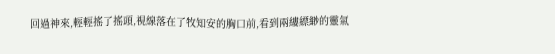回過神來,輕輕搖了搖頭,視線落在了牧知安的胸口前,看到兩縷縹緲的靈氣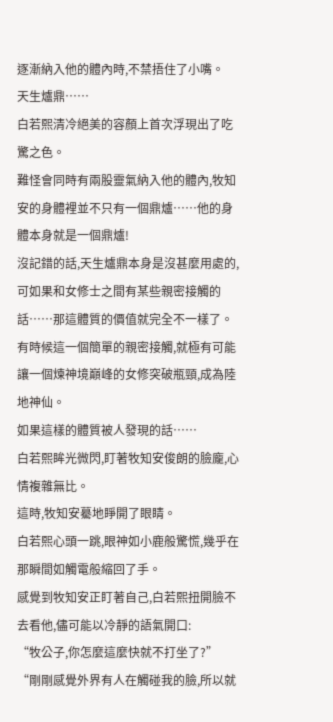逐漸納入他的體內時,不禁捂住了小嘴。
天生爐鼎……
白若熙清冷絕美的容顏上首次浮現出了吃驚之色。
難怪會同時有兩股靈氣納入他的體內,牧知安的身體裡並不只有一個鼎爐……他的身體本身就是一個鼎爐!
沒記錯的話,天生爐鼎本身是沒甚麼用處的,可如果和女修士之間有某些親密接觸的話……那這體質的價值就完全不一樣了。
有時候這一個簡單的親密接觸,就極有可能讓一個煉神境巔峰的女修突破瓶頸,成為陸地神仙。
如果這樣的體質被人發現的話……
白若熙眸光微閃,盯著牧知安俊朗的臉龐,心情複雜無比。
這時,牧知安驀地睜開了眼睛。
白若熙心頭一跳,眼神如小鹿般驚慌,幾乎在那瞬間如觸電般縮回了手。
感覺到牧知安正盯著自己,白若熙扭開臉不去看他,儘可能以冷靜的語氣開口:
“牧公子,你怎麼這麼快就不打坐了?”
“剛剛感覺外界有人在觸碰我的臉,所以就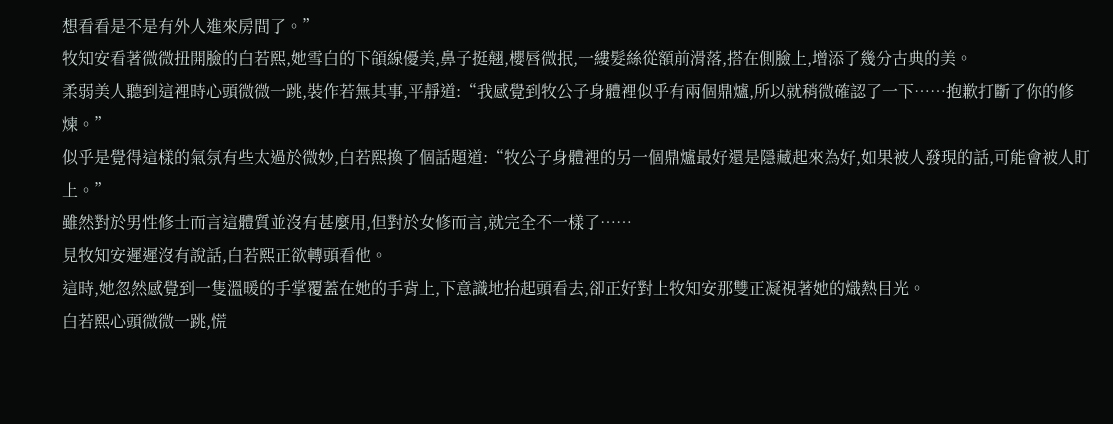想看看是不是有外人進來房間了。”
牧知安看著微微扭開臉的白若熙,她雪白的下頜線優美,鼻子挺翹,櫻唇微抿,一縷髮絲從額前滑落,搭在側臉上,增添了幾分古典的美。
柔弱美人聽到這裡時心頭微微一跳,裝作若無其事,平靜道:“我感覺到牧公子身體裡似乎有兩個鼎爐,所以就稍微確認了一下……抱歉打斷了你的修煉。”
似乎是覺得這樣的氣氛有些太過於微妙,白若熙換了個話題道:“牧公子身體裡的另一個鼎爐最好還是隱藏起來為好,如果被人發現的話,可能會被人盯上。”
雖然對於男性修士而言這體質並沒有甚麼用,但對於女修而言,就完全不一樣了……
見牧知安遲遲沒有說話,白若熙正欲轉頭看他。
這時,她忽然感覺到一隻溫暖的手掌覆蓋在她的手背上,下意識地抬起頭看去,卻正好對上牧知安那雙正凝視著她的熾熱目光。
白若熙心頭微微一跳,慌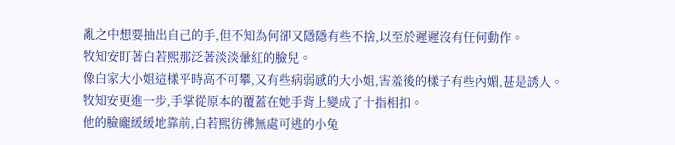亂之中想要抽出自己的手,但不知為何卻又隱隱有些不捨,以至於遲遲沒有任何動作。
牧知安盯著白若熙那泛著淡淡暈紅的臉兒。
像白家大小姐這樣平時高不可攀,又有些病弱感的大小姐,害羞後的樣子有些內媚,甚是誘人。
牧知安更進一步,手掌從原本的覆蓋在她手背上變成了十指相扣。
他的臉龐緩緩地靠前,白若熙彷彿無處可逃的小兔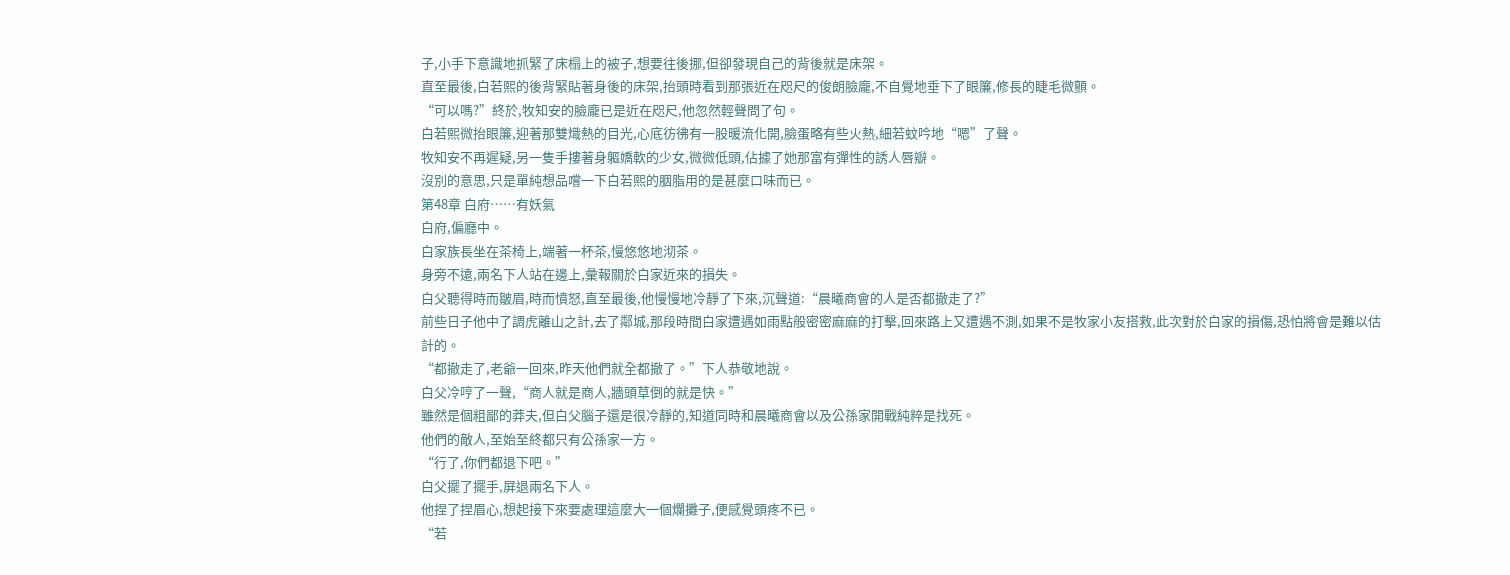子,小手下意識地抓緊了床榻上的被子,想要往後挪,但卻發現自己的背後就是床架。
直至最後,白若熙的後背緊貼著身後的床架,抬頭時看到那張近在咫尺的俊朗臉龐,不自覺地垂下了眼簾,修長的睫毛微顫。
“可以嗎?”終於,牧知安的臉龐已是近在咫尺,他忽然輕聲問了句。
白若熙微抬眼簾,迎著那雙熾熱的目光,心底彷彿有一股暖流化開,臉蛋略有些火熱,細若蚊吟地“嗯”了聲。
牧知安不再遲疑,另一隻手摟著身軀嬌軟的少女,微微低頭,佔據了她那富有彈性的誘人唇瓣。
沒別的意思,只是單純想品嚐一下白若熙的胭脂用的是甚麼口味而已。
第48章 白府……有妖氣
白府,偏廳中。
白家族長坐在茶椅上,端著一杯茶,慢悠悠地沏茶。
身旁不遠,兩名下人站在邊上,彙報關於白家近來的損失。
白父聽得時而皺眉,時而憤怒,直至最後,他慢慢地冷靜了下來,沉聲道:“晨曦商會的人是否都撤走了?”
前些日子他中了調虎離山之計,去了鄰城,那段時間白家遭遇如雨點般密密麻麻的打擊,回來路上又遭遇不測,如果不是牧家小友搭救,此次對於白家的損傷,恐怕將會是難以估計的。
“都撤走了,老爺一回來,昨天他們就全都撤了。”下人恭敬地說。
白父冷哼了一聲,“商人就是商人,牆頭草倒的就是快。”
雖然是個粗鄙的莽夫,但白父腦子還是很冷靜的,知道同時和晨曦商會以及公孫家開戰純粹是找死。
他們的敵人,至始至終都只有公孫家一方。
“行了,你們都退下吧。”
白父擺了擺手,屏退兩名下人。
他捏了捏眉心,想起接下來要處理這麼大一個爛攤子,便感覺頭疼不已。
“若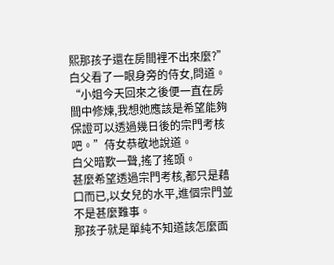熙那孩子還在房間裡不出來麼?”白父看了一眼身旁的侍女,問道。
“小姐今天回來之後便一直在房間中修煉,我想她應該是希望能夠保證可以透過幾日後的宗門考核吧。”侍女恭敬地說道。
白父暗歎一聲,搖了搖頭。
甚麼希望透過宗門考核,都只是藉口而已,以女兒的水平,進個宗門並不是甚麼難事。
那孩子就是單純不知道該怎麼面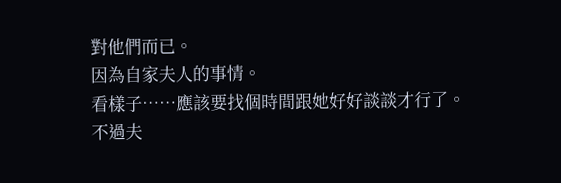對他們而已。
因為自家夫人的事情。
看樣子……應該要找個時間跟她好好談談才行了。
不過夫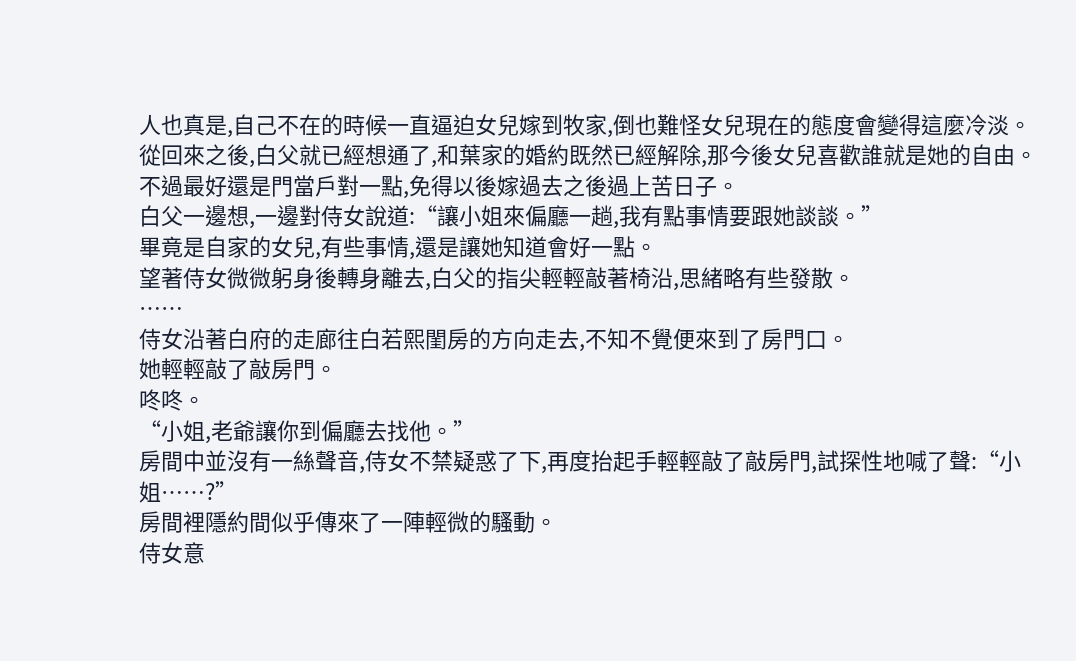人也真是,自己不在的時候一直逼迫女兒嫁到牧家,倒也難怪女兒現在的態度會變得這麼冷淡。
從回來之後,白父就已經想通了,和葉家的婚約既然已經解除,那今後女兒喜歡誰就是她的自由。
不過最好還是門當戶對一點,免得以後嫁過去之後過上苦日子。
白父一邊想,一邊對侍女說道:“讓小姐來偏廳一趟,我有點事情要跟她談談。”
畢竟是自家的女兒,有些事情,還是讓她知道會好一點。
望著侍女微微躬身後轉身離去,白父的指尖輕輕敲著椅沿,思緒略有些發散。
……
侍女沿著白府的走廊往白若熙閨房的方向走去,不知不覺便來到了房門口。
她輕輕敲了敲房門。
咚咚。
“小姐,老爺讓你到偏廳去找他。”
房間中並沒有一絲聲音,侍女不禁疑惑了下,再度抬起手輕輕敲了敲房門,試探性地喊了聲:“小姐……?”
房間裡隱約間似乎傳來了一陣輕微的騷動。
侍女意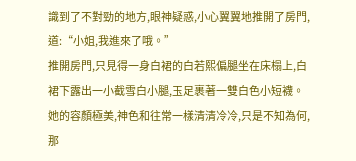識到了不對勁的地方,眼神疑惑,小心翼翼地推開了房門,道:“小姐,我進來了哦。”
推開房門,只見得一身白裙的白若熙偏腿坐在床榻上,白裙下露出一小截雪白小腿,玉足裹著一雙白色小短襪。
她的容顏極美,神色和往常一樣清清冷冷,只是不知為何,那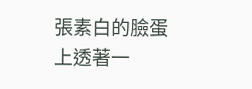張素白的臉蛋上透著一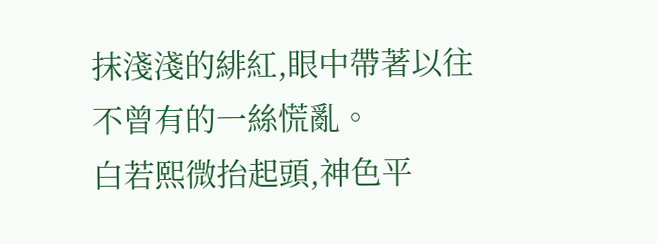抹淺淺的緋紅,眼中帶著以往不曾有的一絲慌亂。
白若熙微抬起頭,神色平